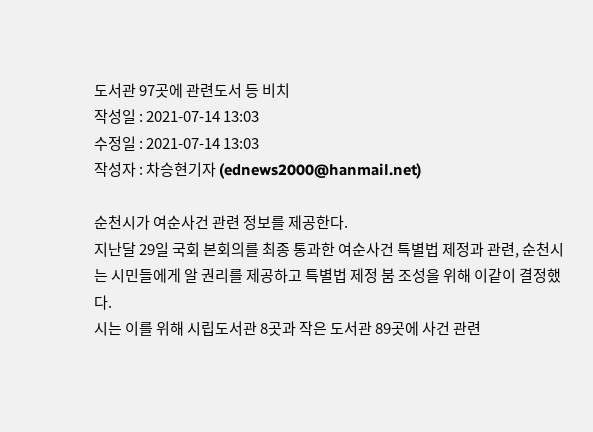도서관 97곳에 관련도서 등 비치
작성일 : 2021-07-14 13:03
수정일 : 2021-07-14 13:03
작성자 : 차승현기자 (ednews2000@hanmail.net)

순천시가 여순사건 관련 정보를 제공한다.
지난달 29일 국회 본회의를 최종 통과한 여순사건 특별법 제정과 관련, 순천시는 시민들에게 알 권리를 제공하고 특별법 제정 붐 조성을 위해 이같이 결정했다.
시는 이를 위해 시립도서관 8곳과 작은 도서관 89곳에 사건 관련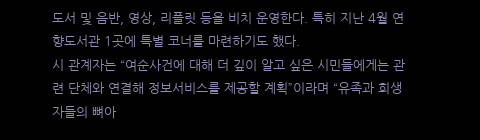도서 및 음반, 영상, 리플릿 등을 비치 운영한다. 특히 지난 4월 연향도서관 1곳에 특별 코너를 마련하기도 했다.
시 관계자는 “여순사건에 대해 더 깊이 알고 싶은 시민들에게는 관련 단체와 연결해 정보서비스를 제공할 계획”이라며 “유족과 희생자들의 뼈아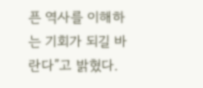픈 역사를 이해하는 기회가 되길 바란다”고 밝혔다.